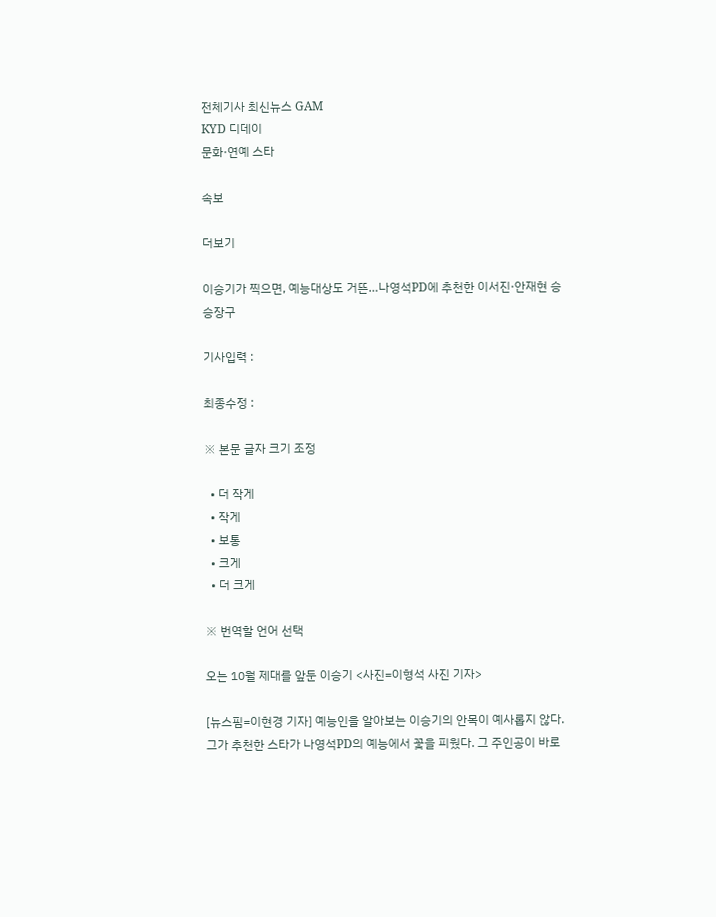전체기사 최신뉴스 GAM
KYD 디데이
문화·연예 스타

속보

더보기

이승기가 찍으면, 예능대상도 거뜬…나영석PD에 추천한 이서진·안재현 승승장구

기사입력 :

최종수정 :

※ 본문 글자 크기 조정

  • 더 작게
  • 작게
  • 보통
  • 크게
  • 더 크게

※ 번역할 언어 선택

오는 10월 제대를 앞둔 이승기 <사진=이형석 사진 기자>

[뉴스핌=이현경 기자] 예능인을 알아보는 이승기의 안목이 예사롭지 않다. 그가 추천한 스타가 나영석PD의 예능에서 꽃을 피웠다. 그 주인공이 바로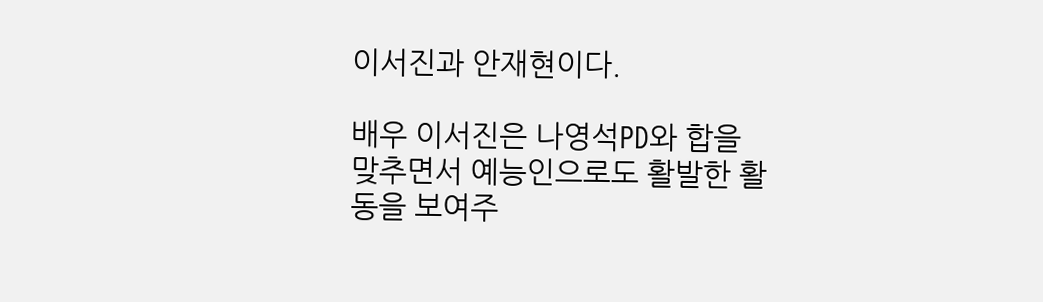이서진과 안재현이다.

배우 이서진은 나영석PD와 합을 맞추면서 예능인으로도 활발한 활동을 보여주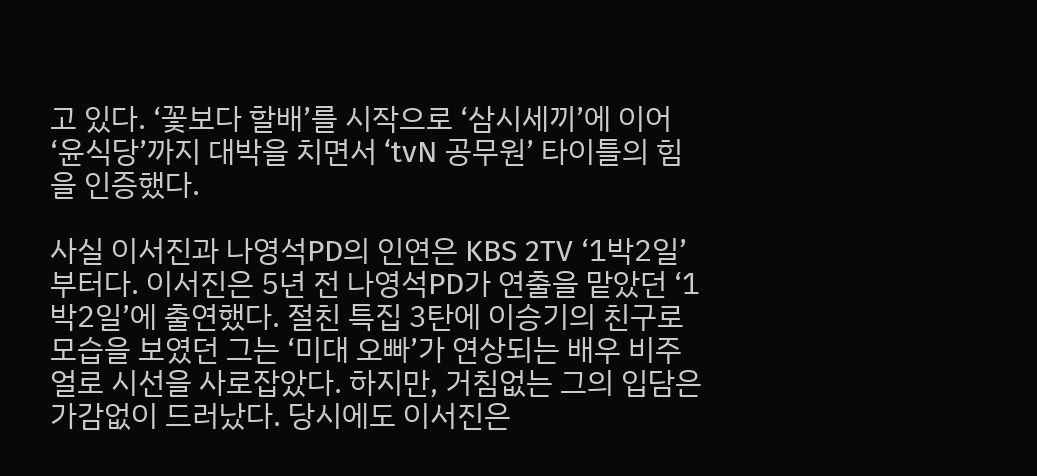고 있다. ‘꽃보다 할배’를 시작으로 ‘삼시세끼’에 이어 ‘윤식당’까지 대박을 치면서 ‘tvN 공무원’ 타이틀의 힘을 인증했다.

사실 이서진과 나영석PD의 인연은 KBS 2TV ‘1박2일’부터다. 이서진은 5년 전 나영석PD가 연출을 맡았던 ‘1박2일’에 출연했다. 절친 특집 3탄에 이승기의 친구로 모습을 보였던 그는 ‘미대 오빠’가 연상되는 배우 비주얼로 시선을 사로잡았다. 하지만, 거침없는 그의 입담은 가감없이 드러났다. 당시에도 이서진은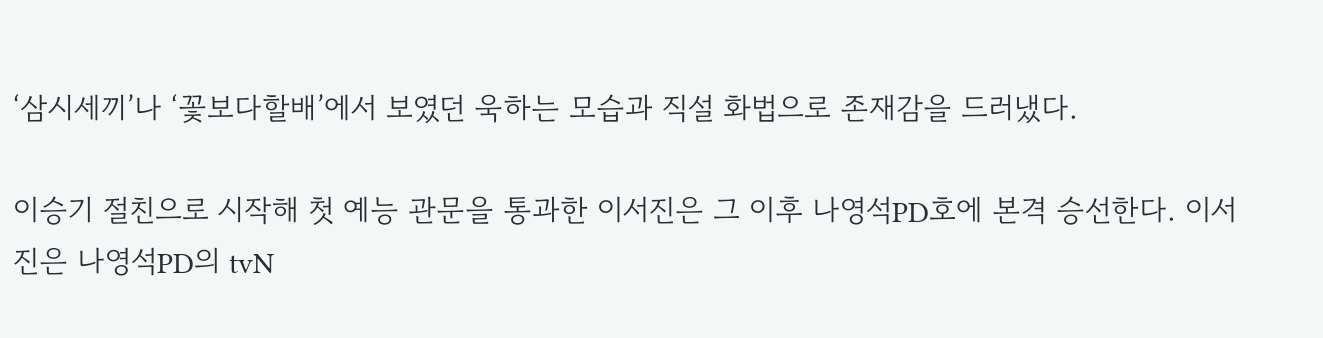‘삼시세끼’나 ‘꽃보다할배’에서 보였던 욱하는 모습과 직설 화법으로 존재감을 드러냈다.

이승기 절친으로 시작해 첫 예능 관문을 통과한 이서진은 그 이후 나영석PD호에 본격 승선한다. 이서진은 나영석PD의 tvN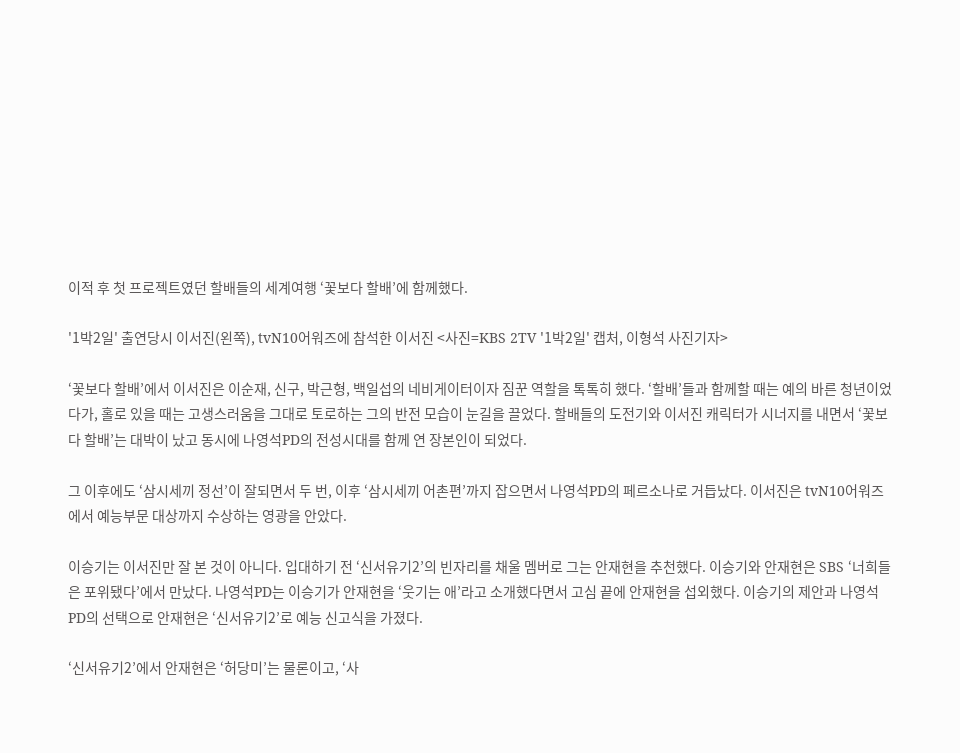이적 후 첫 프로젝트였던 할배들의 세계여행 ‘꽃보다 할배’에 함께했다.

'1박2일' 출연당시 이서진(왼쪽), tvN10어워즈에 참석한 이서진 <사진=KBS 2TV '1박2일' 캡처, 이형석 사진기자>

‘꽃보다 할배’에서 이서진은 이순재, 신구, 박근형, 백일섭의 네비게이터이자 짐꾼 역할을 톡톡히 했다. ‘할배’들과 함께할 때는 예의 바른 청년이었다가, 홀로 있을 때는 고생스러움을 그대로 토로하는 그의 반전 모습이 눈길을 끌었다. 할배들의 도전기와 이서진 캐릭터가 시너지를 내면서 ‘꽃보다 할배’는 대박이 났고 동시에 나영석PD의 전성시대를 함께 연 장본인이 되었다.

그 이후에도 ‘삼시세끼 정선’이 잘되면서 두 번, 이후 ‘삼시세끼 어촌편’까지 잡으면서 나영석PD의 페르소나로 거듭났다. 이서진은 tvN10어워즈에서 예능부문 대상까지 수상하는 영광을 안았다.

이승기는 이서진만 잘 본 것이 아니다. 입대하기 전 ‘신서유기2’의 빈자리를 채울 멤버로 그는 안재현을 추천했다. 이승기와 안재현은 SBS ‘너희들은 포위됐다’에서 만났다. 나영석PD는 이승기가 안재현을 ‘웃기는 애’라고 소개했다면서 고심 끝에 안재현을 섭외했다. 이승기의 제안과 나영석PD의 선택으로 안재현은 ‘신서유기2’로 예능 신고식을 가졌다.

‘신서유기2’에서 안재현은 ‘허당미’는 물론이고, ‘사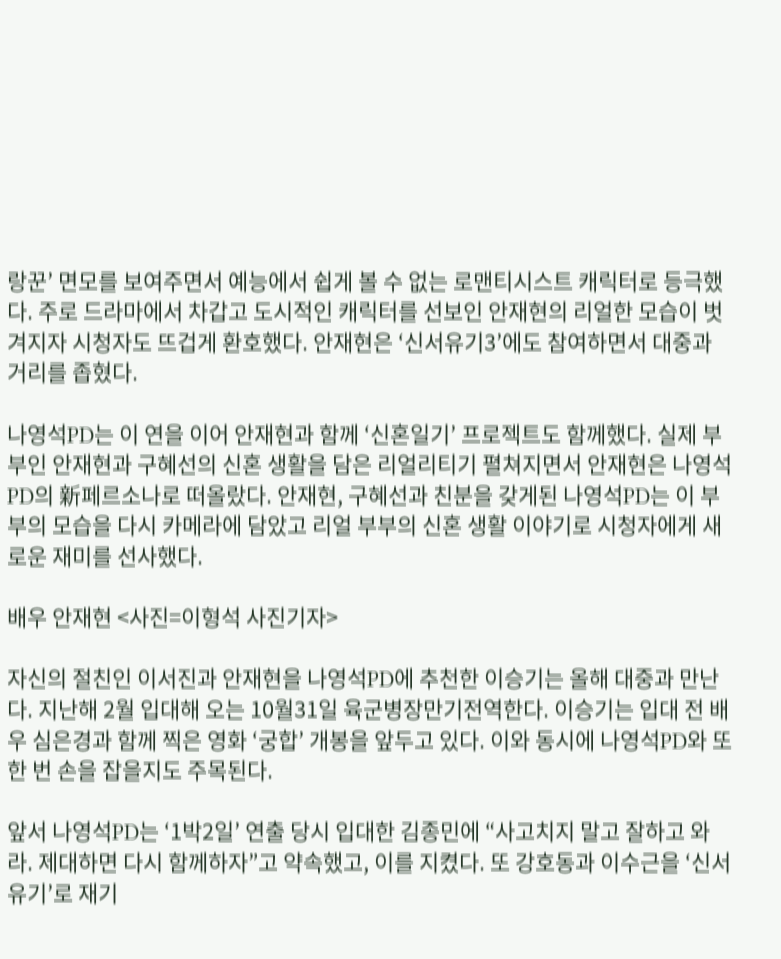랑꾼’ 면모를 보여주면서 예능에서 쉽게 볼 수 없는 로맨티시스트 캐릭터로 등극했다. 주로 드라마에서 차갑고 도시적인 캐릭터를 선보인 안재현의 리얼한 모습이 벗겨지자 시청자도 뜨겁게 환호했다. 안재현은 ‘신서유기3’에도 참여하면서 대중과 거리를 좁혔다.

나영석PD는 이 연을 이어 안재현과 함께 ‘신혼일기’ 프로젝트도 함께했다. 실제 부부인 안재현과 구혜선의 신혼 생활을 담은 리얼리티기 펼쳐지면서 안재현은 나영석PD의 新페르소나로 떠올랐다. 안재현, 구혜선과 친분을 갖게된 나영석PD는 이 부부의 모습을 다시 카메라에 담았고 리얼 부부의 신혼 생활 이야기로 시청자에게 새로운 재미를 선사했다.

배우 안재현 <사진=이형석 사진기자>

자신의 절친인 이서진과 안재현을 나영석PD에 추천한 이승기는 올해 대중과 만난다. 지난해 2월 입대해 오는 10월31일 육군병장만기전역한다. 이승기는 입대 전 배우 심은경과 함께 찍은 영화 ‘궁합’ 개봉을 앞두고 있다. 이와 동시에 나영석PD와 또 한 번 손을 잡을지도 주목된다.

앞서 나영석PD는 ‘1박2일’ 연출 당시 입대한 김종민에 “사고치지 말고 잘하고 와라. 제대하면 다시 함께하자”고 약속했고, 이를 지켰다. 또 강호동과 이수근을 ‘신서유기’로 재기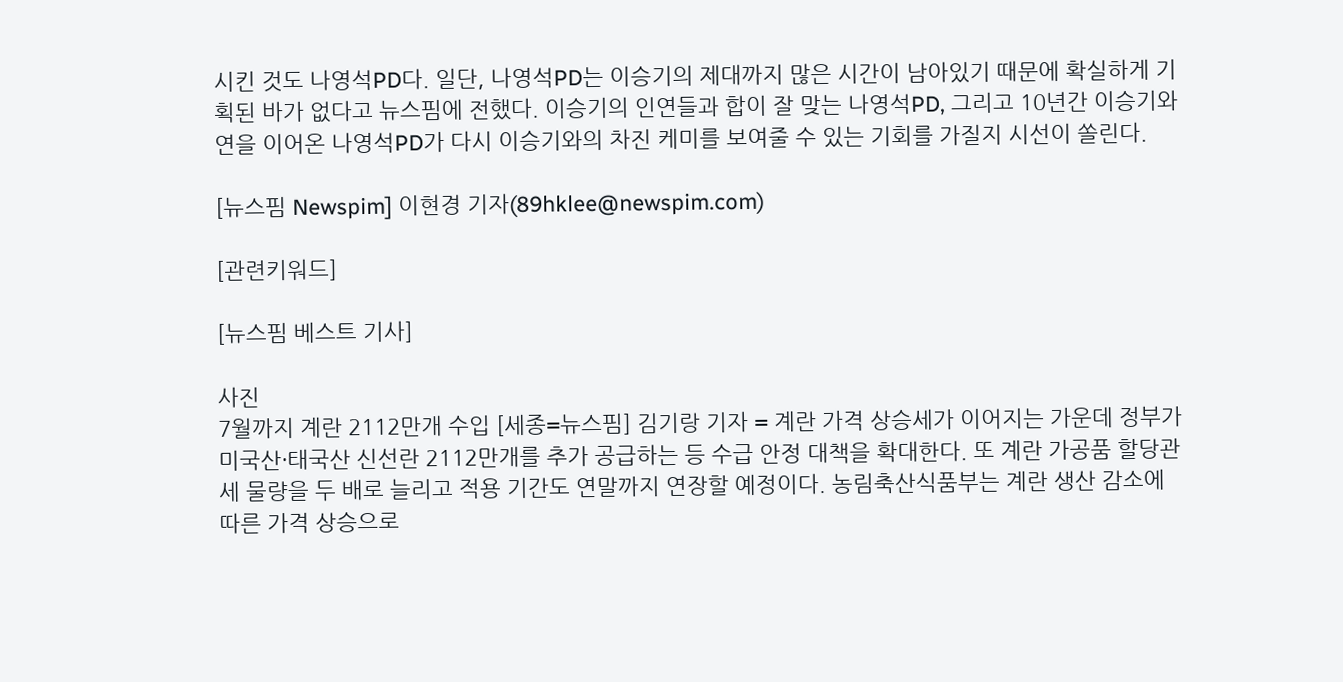시킨 것도 나영석PD다. 일단, 나영석PD는 이승기의 제대까지 많은 시간이 남아있기 때문에 확실하게 기획된 바가 없다고 뉴스핌에 전했다. 이승기의 인연들과 합이 잘 맞는 나영석PD, 그리고 10년간 이승기와 연을 이어온 나영석PD가 다시 이승기와의 차진 케미를 보여줄 수 있는 기회를 가질지 시선이 쏠린다.

[뉴스핌 Newspim] 이현경 기자(89hklee@newspim.com)

[관련키워드]

[뉴스핌 베스트 기사]

사진
7월까지 계란 2112만개 수입 [세종=뉴스핌] 김기랑 기자 = 계란 가격 상승세가 이어지는 가운데 정부가 미국산·태국산 신선란 2112만개를 추가 공급하는 등 수급 안정 대책을 확대한다. 또 계란 가공품 할당관세 물량을 두 배로 늘리고 적용 기간도 연말까지 연장할 예정이다. 농림축산식품부는 계란 생산 감소에 따른 가격 상승으로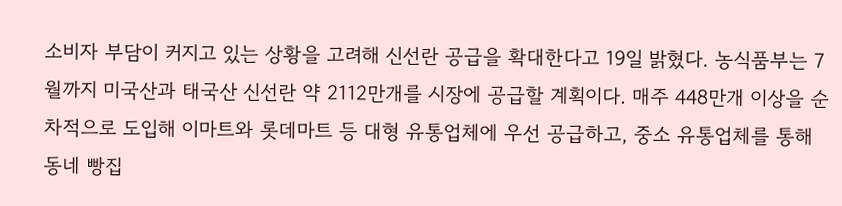소비자 부담이 커지고 있는 상황을 고려해 신선란 공급을 확대한다고 19일 밝혔다. 농식품부는 7월까지 미국산과 태국산 신선란 약 2112만개를 시장에 공급할 계획이다. 매주 448만개 이상을 순차적으로 도입해 이마트와 롯데마트 등 대형 유통업체에 우선 공급하고, 중소 유통업체를 통해 동네 빵집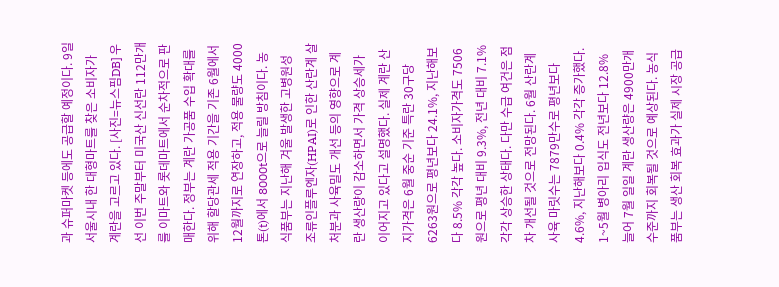과 슈퍼마켓 등에도 공급할 예정이다. 9일 서울시내 한 대형마트를 찾은 소비자가 계란을 고르고 있다. [사진=뉴스핌DB] 우선 이번 주말부터 미국산 신선란 112만개를 이마트와 롯데마트에서 순차적으로 판매한다. 정부는 계란 가공품 수입 확대를 위해 할당관세 적용 기간을 기존 6월에서 12월까지로 연장하고, 적용 물량도 4000톤(t)에서 8000t으로 늘릴 방침이다. 농식품부는 지난해 겨울 발생한 고병원성 조류인플루엔자(HPAI)로 인한 산란계 살처분과 사육밀도 개선 등의 영향으로 계란 생산량이 감소하면서 가격 상승세가 이어지고 있다고 설명했다. 실제 계란 산지가격은 6월 중순 기준 특란 30구당 6263원으로 평년보다 24.1%, 지난해보다 8.5% 각각 높다. 소비자가격도 7506원으로 평년 대비 9.3%, 전년 대비 7.1% 각각 상승한 상태다. 다만 수급 여건은 점차 개선될 것으로 전망된다. 6월 산란계 사육 마릿수는 7879만수로 평년보다 4.6%, 지난해보다 0.4% 각각 증가했다. 1~5월 병아리 입식도 전년보다 12.8% 늘어 7월 일일 계란 생산량은 4900만개 수준까지 회복될 것으로 예상된다. 농식품부는 생산 회복 효과가 실제 시장 공급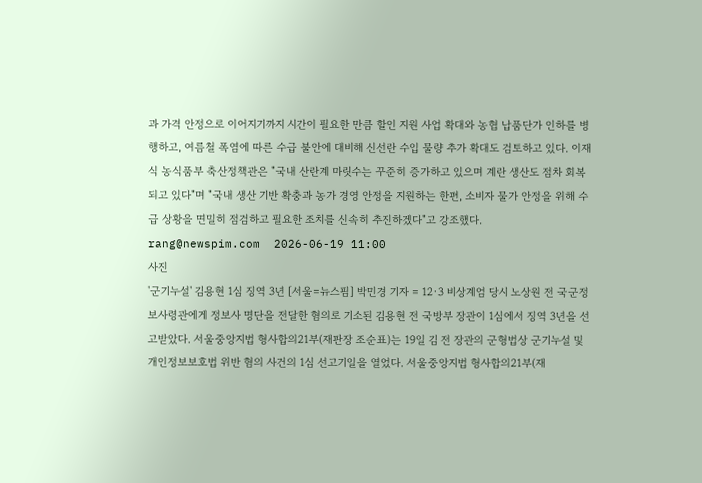과 가격 안정으로 이어지기까지 시간이 필요한 만큼 할인 지원 사업 확대와 농협 납품단가 인하를 병행하고, 여름철 폭염에 따른 수급 불안에 대비해 신선란 수입 물량 추가 확대도 검토하고 있다. 이재식 농식품부 축산정책관은 "국내 산란계 마릿수는 꾸준히 증가하고 있으며 계란 생산도 점차 회복되고 있다"며 "국내 생산 기반 확충과 농가 경영 안정을 지원하는 한편, 소비자 물가 안정을 위해 수급 상황을 면밀히 점검하고 필요한 조치를 신속히 추진하겠다"고 강조했다. rang@newspim.com  2026-06-19 11:00
사진
'군기누설' 김용현 1심 징역 3년 [서울=뉴스핌] 박민경 기자 = 12·3 비상계엄 당시 노상원 전 국군정보사령관에게 정보사 명단을 전달한 혐의로 기소된 김용현 전 국방부 장관이 1심에서 징역 3년을 선고받았다. 서울중앙지법 형사합의21부(재판장 조순표)는 19일 김 전 장관의 군형법상 군기누설 및 개인정보보호법 위반 혐의 사건의 1심 선고기일을 열었다. 서울중앙지법 형사합의21부(재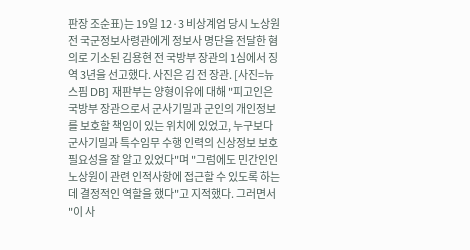판장 조순표)는 19일 12·3 비상계엄 당시 노상원 전 국군정보사령관에게 정보사 명단을 전달한 혐의로 기소된 김용현 전 국방부 장관의 1심에서 징역 3년을 선고했다. 사진은 김 전 장관. [사진=뉴스핌 DB] 재판부는 양형이유에 대해 "피고인은 국방부 장관으로서 군사기밀과 군인의 개인정보를 보호할 책임이 있는 위치에 있었고, 누구보다 군사기밀과 특수임무 수행 인력의 신상정보 보호 필요성을 잘 알고 있었다"며 "그럼에도 민간인인 노상원이 관련 인적사항에 접근할 수 있도록 하는 데 결정적인 역할을 했다"고 지적했다. 그러면서 "이 사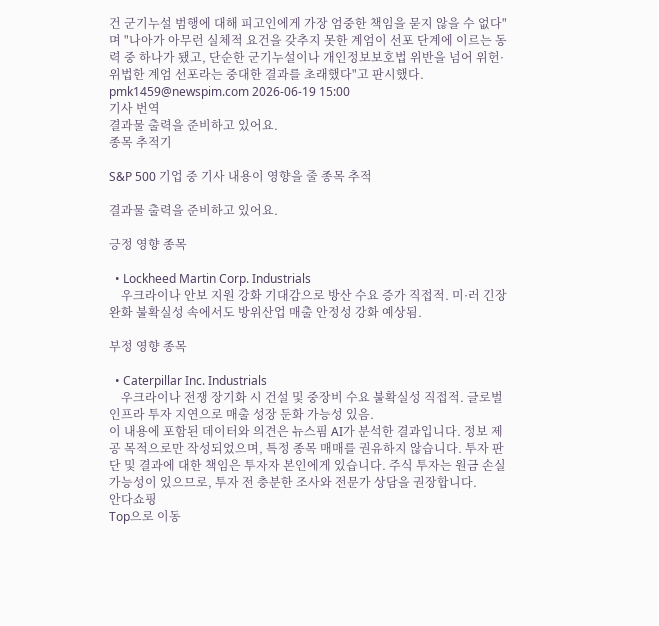건 군기누설 범행에 대해 피고인에게 가장 엄중한 책임을 묻지 않을 수 없다"며 "나아가 아무런 실체적 요건을 갖추지 못한 계엄이 선포 단계에 이르는 동력 중 하나가 됐고, 단순한 군기누설이나 개인정보보호법 위반을 넘어 위헌·위법한 계엄 선포라는 중대한 결과를 초래했다"고 판시했다.  pmk1459@newspim.com 2026-06-19 15:00
기사 번역
결과물 출력을 준비하고 있어요.
종목 추적기

S&P 500 기업 중 기사 내용이 영향을 줄 종목 추적

결과물 출력을 준비하고 있어요.

긍정 영향 종목

  • Lockheed Martin Corp. Industrials
    우크라이나 안보 지원 강화 기대감으로 방산 수요 증가 직접적. 미·러 긴장 완화 불확실성 속에서도 방위산업 매출 안정성 강화 예상됨.

부정 영향 종목

  • Caterpillar Inc. Industrials
    우크라이나 전쟁 장기화 시 건설 및 중장비 수요 불확실성 직접적. 글로벌 인프라 투자 지연으로 매출 성장 둔화 가능성 있음.
이 내용에 포함된 데이터와 의견은 뉴스핌 AI가 분석한 결과입니다. 정보 제공 목적으로만 작성되었으며, 특정 종목 매매를 권유하지 않습니다. 투자 판단 및 결과에 대한 책임은 투자자 본인에게 있습니다. 주식 투자는 원금 손실 가능성이 있으므로, 투자 전 충분한 조사와 전문가 상담을 권장합니다.
안다쇼핑
Top으로 이동